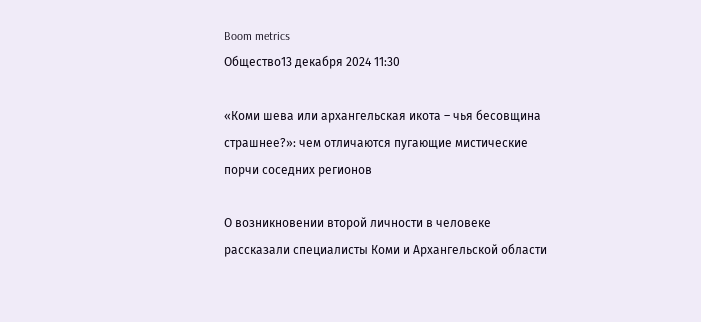Boom metrics
Общество13 декабря 2024 11:30

«Коми шева или архангельская икота – чья бесовщина страшнее?»: чем отличаются пугающие мистические порчи соседних регионов

О возникновении второй личности в человеке рассказали специалисты Коми и Архангельской области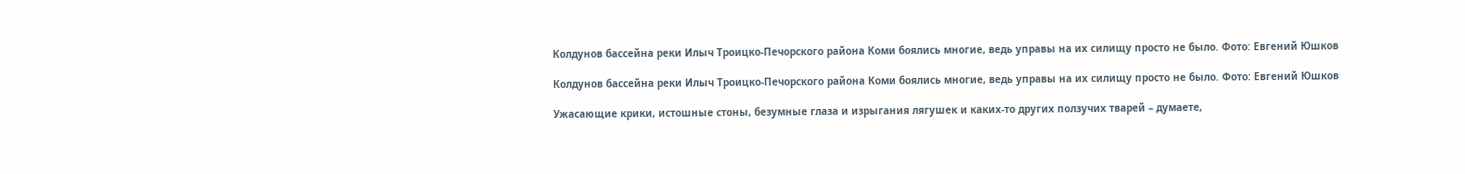Колдунов бассейна реки Илыч Троицко-Печорского района Коми боялись многие, ведь управы на их силищу просто не было. Фото: Евгений Юшков

Колдунов бассейна реки Илыч Троицко-Печорского района Коми боялись многие, ведь управы на их силищу просто не было. Фото: Евгений Юшков

Ужасающие крики, истошные стоны, безумные глаза и изрыгания лягушек и каких-то других ползучих тварей – думаете,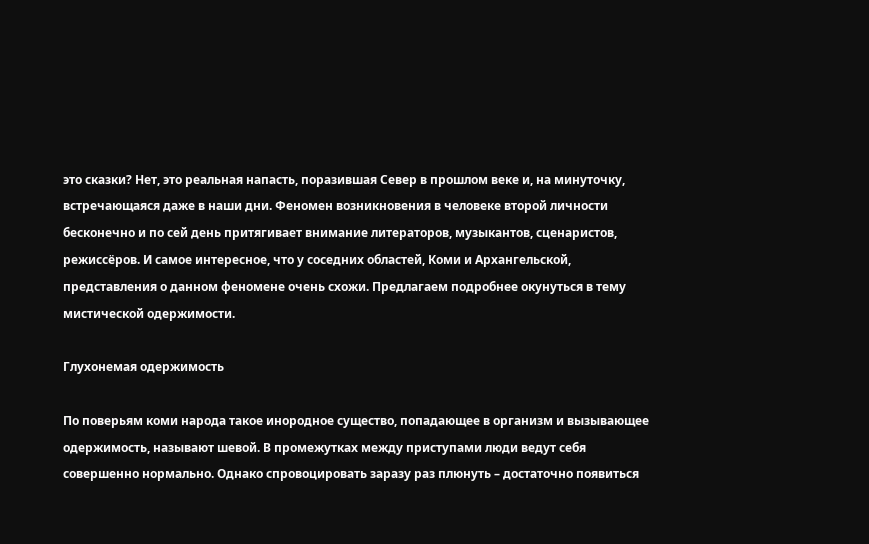это сказки? Нет, это реальная напасть, поразившая Север в прошлом веке и, на минуточку, встречающаяся даже в наши дни. Феномен возникновения в человеке второй личности бесконечно и по сей день притягивает внимание литераторов, музыкантов, сценаристов, режиссёров. И самое интересное, что у соседних областей, Коми и Архангельской, представления о данном феномене очень схожи. Предлагаем подробнее окунуться в тему мистической одержимости.

Глухонемая одержимость

По поверьям коми народа такое инородное существо, попадающее в организм и вызывающее одержимость, называют шевой. В промежутках между приступами люди ведут себя совершенно нормально. Однако спровоцировать заразу раз плюнуть – достаточно появиться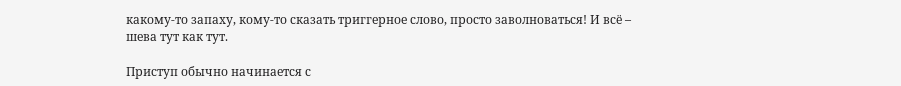какому-то запаху, кому-то сказать триггерное слово, просто заволноваться! И всё – шева тут как тут.

Приступ обычно начинается с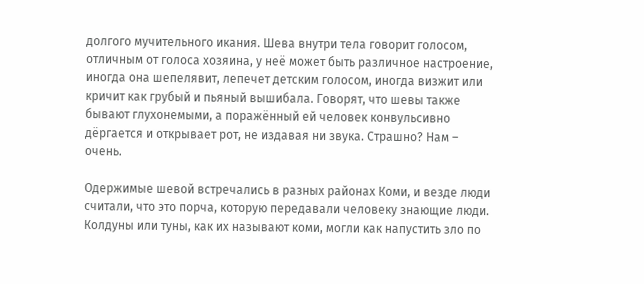долгого мучительного икания. Шева внутри тела говорит голосом, отличным от голоса хозяина, у неё может быть различное настроение, иногда она шепелявит, лепечет детским голосом, иногда визжит или кричит как грубый и пьяный вышибала. Говорят, что шевы также бывают глухонемыми, а поражённый ей человек конвульсивно дёргается и открывает рот, не издавая ни звука. Страшно? Нам – очень.

Одержимые шевой встречались в разных районах Коми, и везде люди считали, что это порча, которую передавали человеку знающие люди. Колдуны или туны, как их называют коми, могли как напустить зло по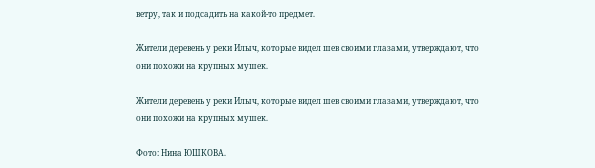ветру, так и подсадить на какой-то предмет.

Жители деревень у реки Илыч, которые видел шев своими глазами, утверждают, что они похожи на крупных мушек.

Жители деревень у реки Илыч, которые видел шев своими глазами, утверждают, что они похожи на крупных мушек.

Фото: Нина ЮШКОВА.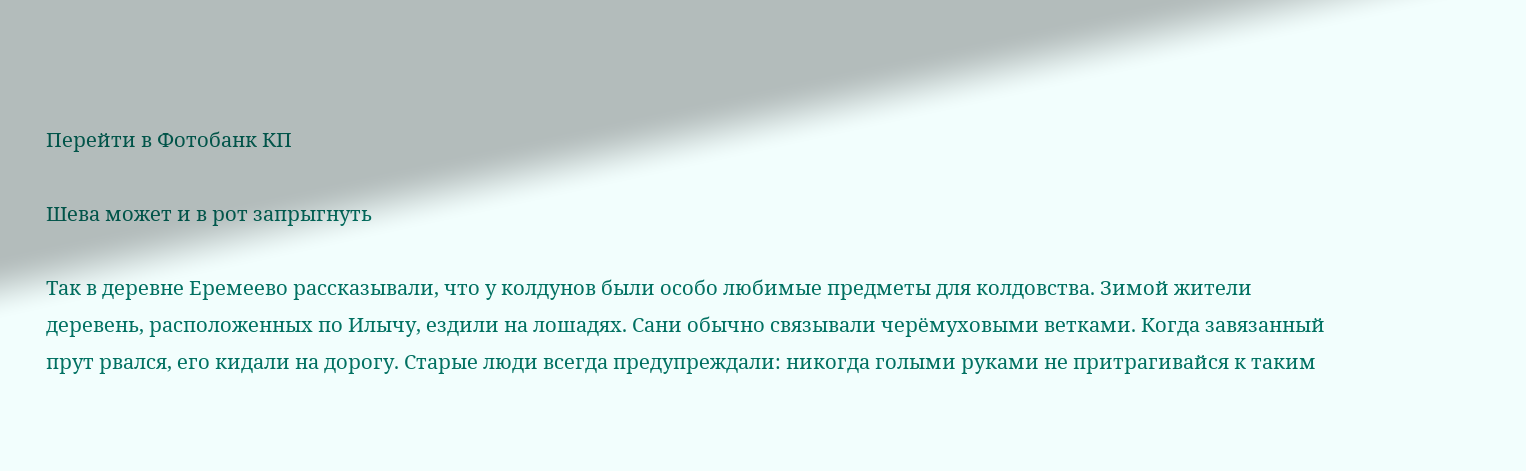Перейти в Фотобанк КП

Шева может и в рот запрыгнуть

Так в деревне Еремеево рассказывали, что у колдунов были особо любимые предметы для колдовства. Зимой жители деревень, расположенных по Илычу, ездили на лошадях. Сани обычно связывали черёмуховыми ветками. Когда завязанный прут рвался, его кидали на дорогу. Старые люди всегда предупреждали: никогда голыми руками не притрагивайся к таким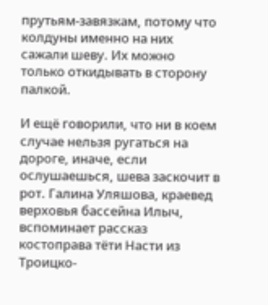прутьям-завязкам, потому что колдуны именно на них сажали шеву. Их можно только откидывать в сторону палкой.

И ещё говорили, что ни в коем случае нельзя ругаться на дороге, иначе, если ослушаешься, шева заскочит в рот. Галина Уляшова, краевед верховья бассейна Илыч, вспоминает рассказ костоправа тёти Насти из Троицко-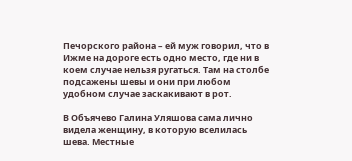Печорского района – ей муж говорил, что в Ижме на дороге есть одно место, где ни в коем случае нельзя ругаться. Там на столбе подсажены шевы и они при любом удобном случае заскакивают в рот.

В Объячево Галина Уляшова сама лично видела женщину, в которую вселилась шева. Местные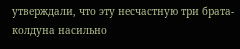утверждали, что эту несчастную три брата-колдуна насильно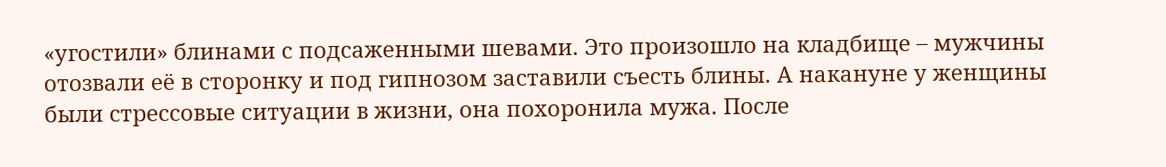«угостили» блинами с подсаженными шевами. Это произошло на кладбище – мужчины отозвали её в сторонку и под гипнозом заставили съесть блины. А накануне у женщины были стрессовые ситуации в жизни, она похоронила мужа. После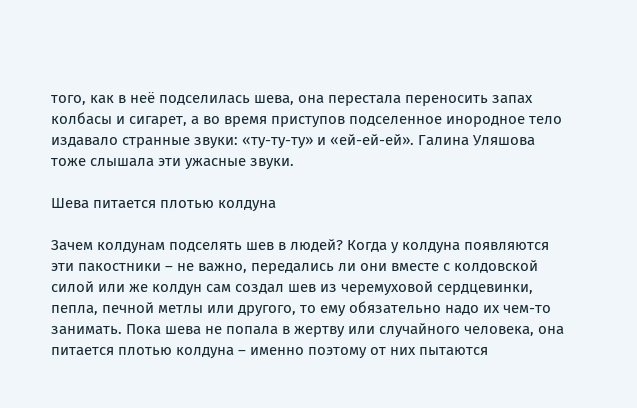того, как в неё подселилась шева, она перестала переносить запах колбасы и сигарет, а во время приступов подселенное инородное тело издавало странные звуки: «ту-ту-ту» и «ей-ей-ей». Галина Уляшова тоже слышала эти ужасные звуки.

Шева питается плотью колдуна

Зачем колдунам подселять шев в людей? Когда у колдуна появляются эти пакостники – не важно, передались ли они вместе с колдовской силой или же колдун сам создал шев из черемуховой сердцевинки, пепла, печной метлы или другого, то ему обязательно надо их чем-то занимать. Пока шева не попала в жертву или случайного человека, она питается плотью колдуна – именно поэтому от них пытаются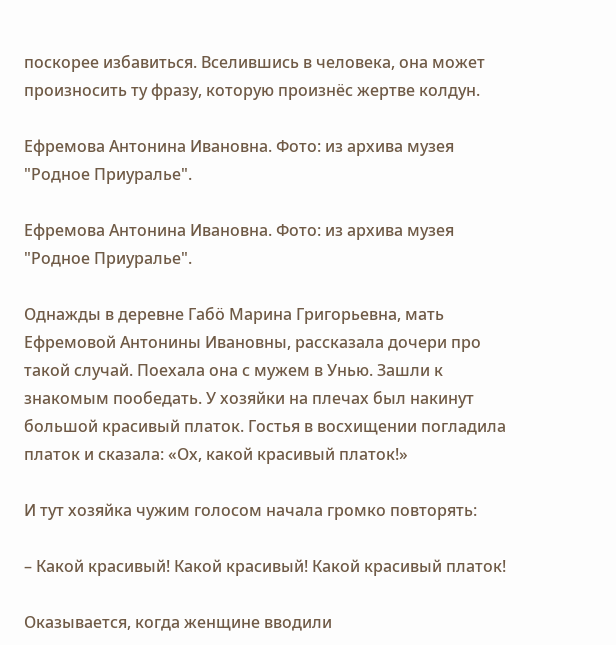поскорее избавиться. Вселившись в человека, она может произносить ту фразу, которую произнёс жертве колдун.

Ефремова Антонина Ивановна. Фото: из архива музея "Родное Приуралье".

Ефремова Антонина Ивановна. Фото: из архива музея "Родное Приуралье".

Однажды в деревне Габö Марина Григорьевна, мать Ефремовой Антонины Ивановны, рассказала дочери про такой случай. Поехала она с мужем в Унью. Зашли к знакомым пообедать. У хозяйки на плечах был накинут большой красивый платок. Гостья в восхищении погладила платок и сказала: «Ох, какой красивый платок!»

И тут хозяйка чужим голосом начала громко повторять:

– Какой красивый! Какой красивый! Какой красивый платок!

Оказывается, когда женщине вводили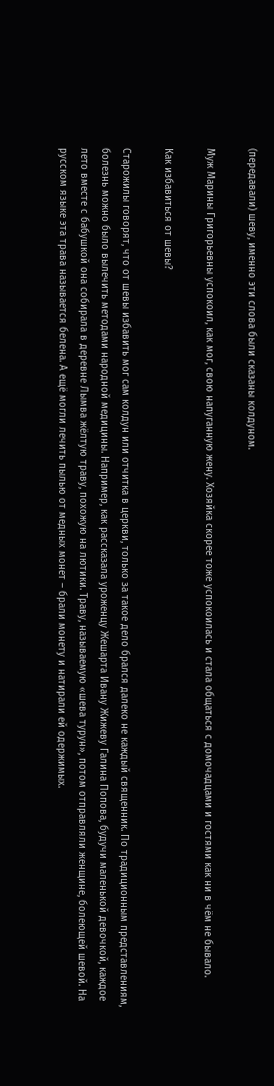(передавали) шеву, именно эти слова были сказаны колдуном.

Муж Марины Григорьевны успокоил, как мог, свою напуганную жену. Хозяйка скорее тоже успокоилась и стала общаться с домочадцами и гостями как ни в чём не бывало.

Как избавиться от шевы?

Старожилы говорят, что от шевы избавить мог сам колдун или отчитка в церкви, только за такое дело брался далеко не каждый священник. По традиционным представлениям, болезнь можно было вылечить методами народной медицины. Например, как рассказала уроженцу Жешарта Ивану Жижеву Галина Попова, будучи маленькой девочкой, каждое лето вместе с бабушкой она собирала в деревне Лымва жёлтую траву, похожую на лютики. Траву, называемую «шева турун», потом отправляли женщине, болеющей шевой. На русском языке эта трава называется белена. А ещё могли лечить пылью от медных монет – брали монету и натирали ей одержимых.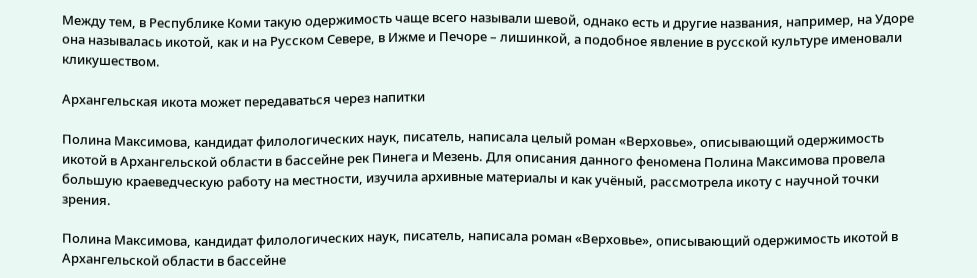Между тем, в Республике Коми такую одержимость чаще всего называли шевой, однако есть и другие названия, например, на Удоре она называлась икотой, как и на Русском Севере, в Ижме и Печоре – лишинкой, а подобное явление в русской культуре именовали кликушеством.

Архангельская икота может передаваться через напитки

Полина Максимова, кандидат филологических наук, писатель, написала целый роман «Верховье», описывающий одержимость икотой в Архангельской области в бассейне рек Пинега и Мезень. Для описания данного феномена Полина Максимова провела большую краеведческую работу на местности, изучила архивные материалы и как учёный, рассмотрела икоту с научной точки зрения.

Полина Максимова, кандидат филологических наук, писатель, написала роман «Верховье», описывающий одержимость икотой в Архангельской области в бассейне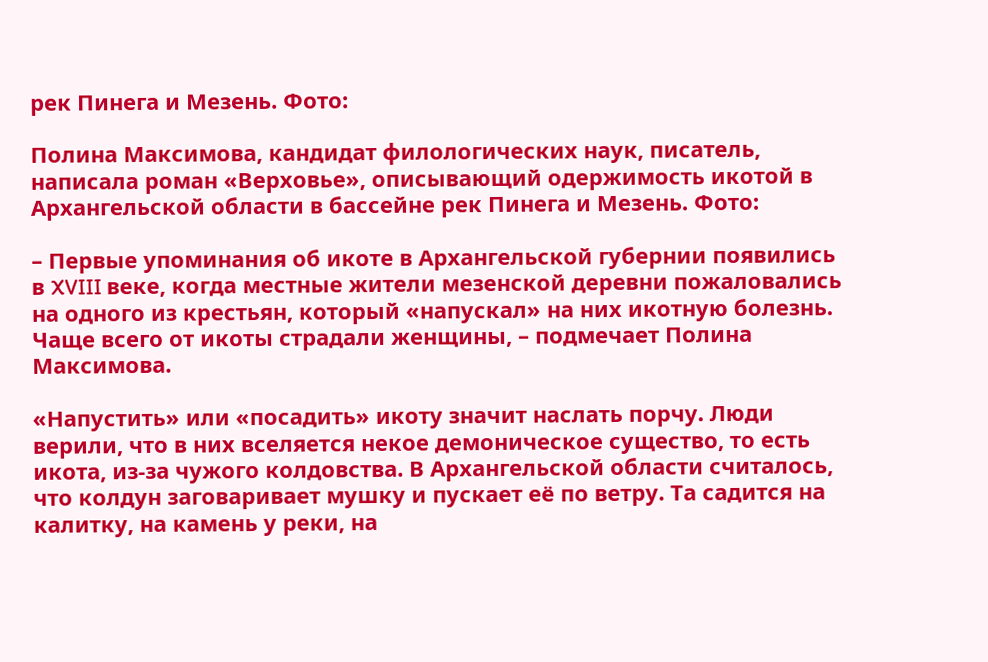рек Пинега и Мезень. Фото:

Полина Максимова, кандидат филологических наук, писатель, написала роман «Верховье», описывающий одержимость икотой в Архангельской области в бассейне рек Пинега и Мезень. Фото:

– Первые упоминания об икоте в Архангельской губернии появились в XVIII веке, когда местные жители мезенской деревни пожаловались на одного из крестьян, который «напускал» на них икотную болезнь. Чаще всего от икоты страдали женщины, – подмечает Полина Максимова.

«Напустить» или «посадить» икоту значит наслать порчу. Люди верили, что в них вселяется некое демоническое существо, то есть икота, из-за чужого колдовства. В Архангельской области считалось, что колдун заговаривает мушку и пускает её по ветру. Та садится на калитку, на камень у реки, на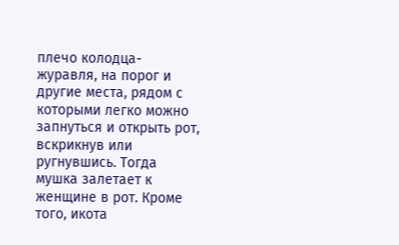плечо колодца-журавля, на порог и другие места, рядом с которыми легко можно запнуться и открыть рот, вскрикнув или ругнувшись. Тогда мушка залетает к женщине в рот. Кроме того, икота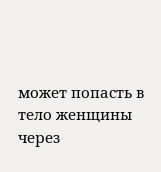может попасть в тело женщины через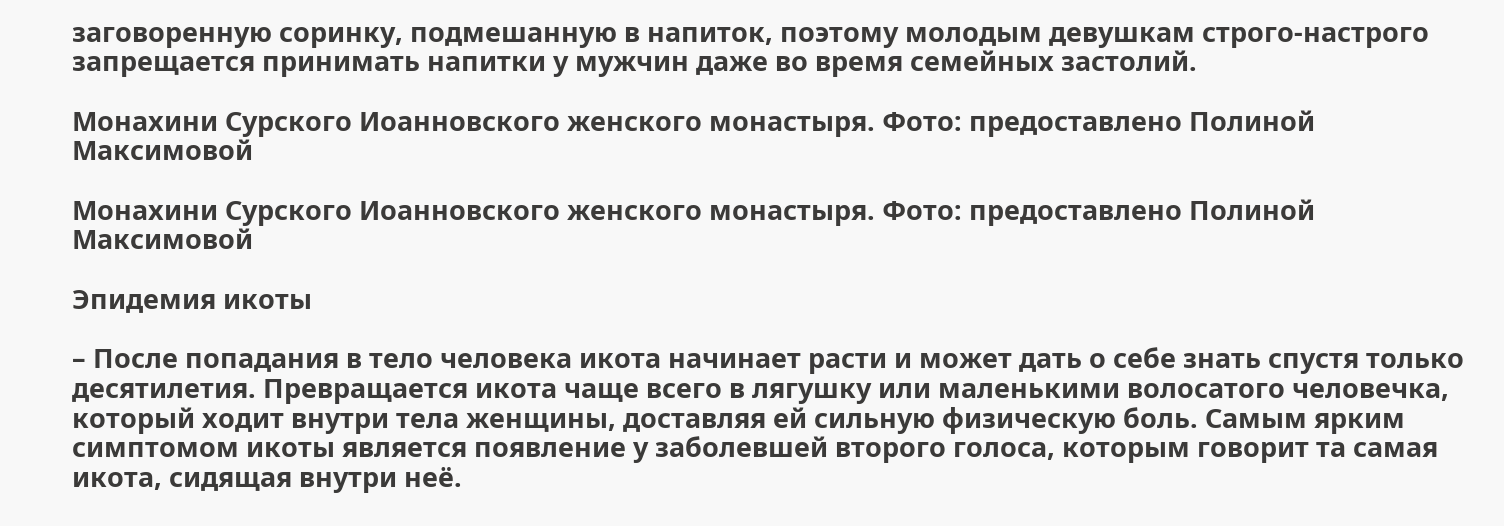заговоренную соринку, подмешанную в напиток, поэтому молодым девушкам строго-настрого запрещается принимать напитки у мужчин даже во время семейных застолий.

Монахини Сурского Иоанновского женского монастыря. Фото: предоставлено Полиной Максимовой

Монахини Сурского Иоанновского женского монастыря. Фото: предоставлено Полиной Максимовой

Эпидемия икоты

– После попадания в тело человека икота начинает расти и может дать о себе знать спустя только десятилетия. Превращается икота чаще всего в лягушку или маленькими волосатого человечка, который ходит внутри тела женщины, доставляя ей сильную физическую боль. Самым ярким симптомом икоты является появление у заболевшей второго голоса, которым говорит та самая икота, сидящая внутри неё.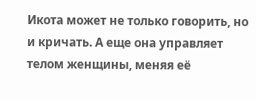Икота может не только говорить, но и кричать. А еще она управляет телом женщины, меняя её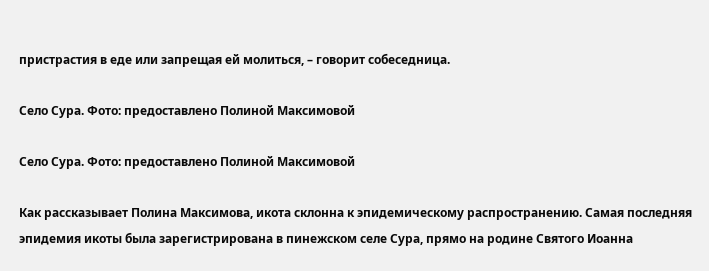пристрастия в еде или запрещая ей молиться, – говорит собеседница.

Село Сура. Фото: предоставлено Полиной Максимовой

Село Сура. Фото: предоставлено Полиной Максимовой

Как рассказывает Полина Максимова, икота склонна к эпидемическому распространению. Самая последняя эпидемия икоты была зарегистрирована в пинежском селе Сура, прямо на родине Святого Иоанна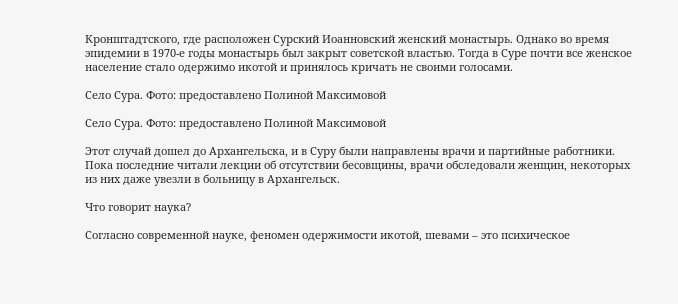Кронштадтского, где расположен Сурский Иоанновский женский монастырь. Однако во время эпидемии в 1970-е годы монастырь был закрыт советской властью. Тогда в Суре почти все женское население стало одержимо икотой и принялось кричать не своими голосами.

Село Сура. Фото: предоставлено Полиной Максимовой

Село Сура. Фото: предоставлено Полиной Максимовой

Этот случай дошел до Архангельска, и в Суру были направлены врачи и партийные работники. Пока последние читали лекции об отсутствии бесовщины, врачи обследовали женщин, некоторых из них даже увезли в больницу в Архангельск.

Что говорит наука?

Согласно современной науке, феномен одержимости икотой, шевами – это психическое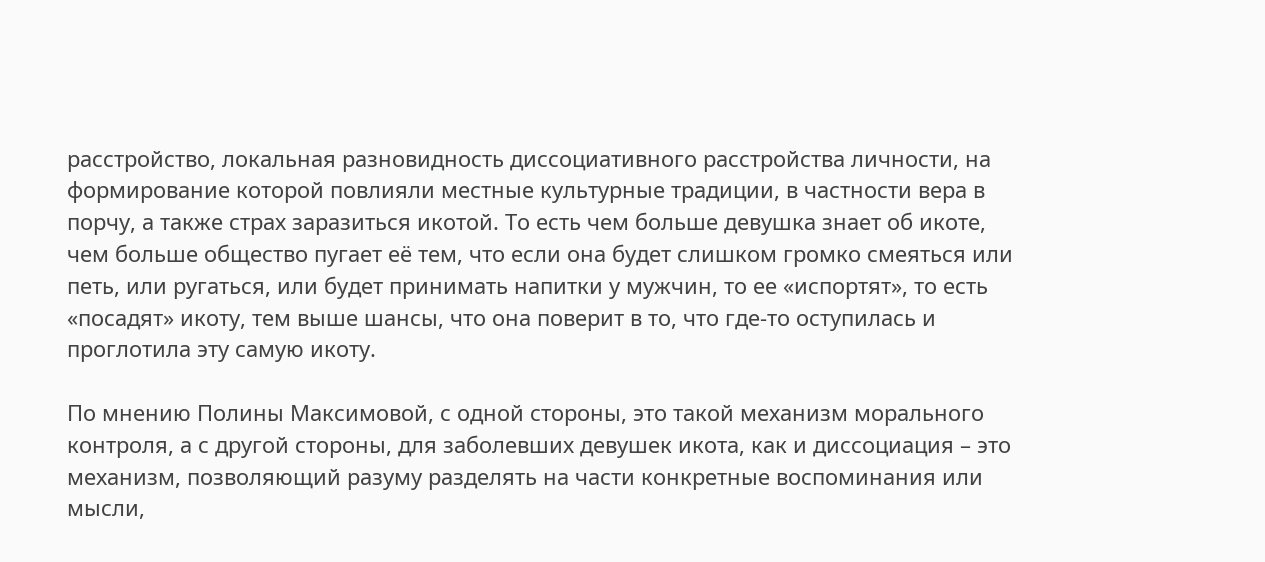расстройство, локальная разновидность диссоциативного расстройства личности, на формирование которой повлияли местные культурные традиции, в частности вера в порчу, а также страх заразиться икотой. То есть чем больше девушка знает об икоте, чем больше общество пугает её тем, что если она будет слишком громко смеяться или петь, или ругаться, или будет принимать напитки у мужчин, то ее «испортят», то есть «посадят» икоту, тем выше шансы, что она поверит в то, что где-то оступилась и проглотила эту самую икоту.

По мнению Полины Максимовой, с одной стороны, это такой механизм морального контроля, а с другой стороны, для заболевших девушек икота, как и диссоциация – это механизм, позволяющий разуму разделять на части конкретные воспоминания или мысли,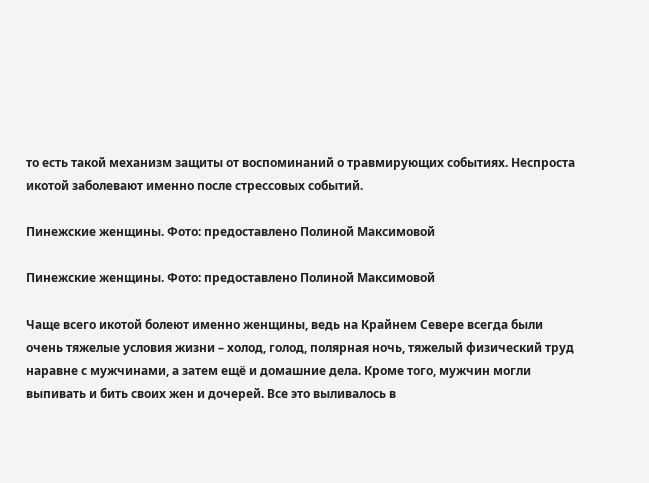то есть такой механизм защиты от воспоминаний о травмирующих событиях. Неспроста икотой заболевают именно после стрессовых событий.

Пинежские женщины. Фото: предоставлено Полиной Максимовой

Пинежские женщины. Фото: предоставлено Полиной Максимовой

Чаще всего икотой болеют именно женщины, ведь на Крайнем Севере всегда были очень тяжелые условия жизни – холод, голод, полярная ночь, тяжелый физический труд наравне с мужчинами, а затем ещё и домашние дела. Кроме того, мужчин могли выпивать и бить своих жен и дочерей. Все это выливалось в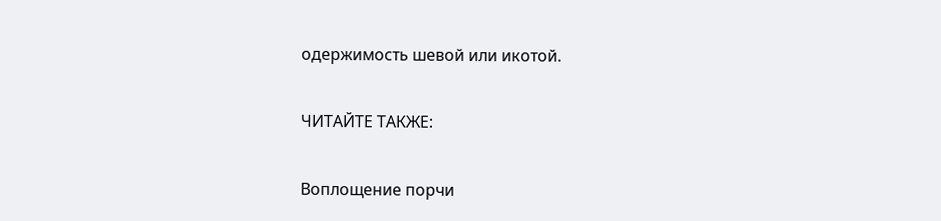одержимость шевой или икотой.

ЧИТАЙТЕ ТАКЖЕ:

Воплощение порчи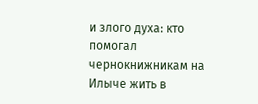и злого духа: кто помогал чернокнижникам на Илыче жить в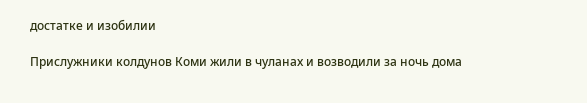достатке и изобилии

Прислужники колдунов Коми жили в чуланах и возводили за ночь дома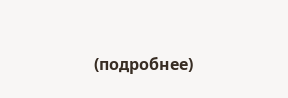(подробнее)